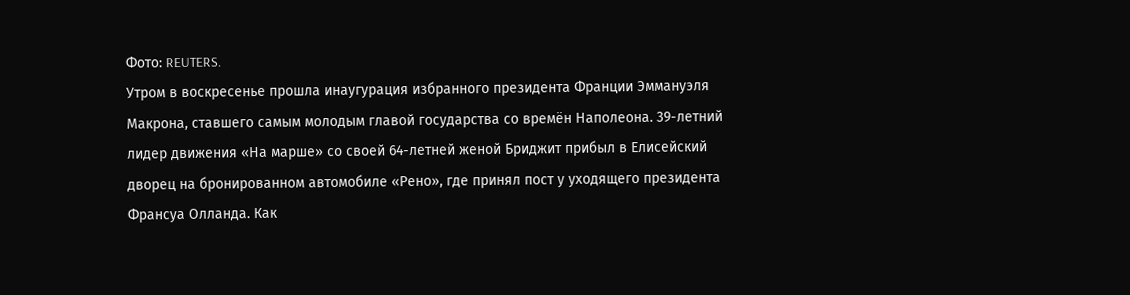Фото: REUTERS.
Утром в воскресенье прошла инаугурация избранного президента Франции Эммануэля Макрона, ставшего самым молодым главой государства со времён Наполеона. 39-летний лидер движения «На марше» со своей 64-летней женой Бриджит прибыл в Елисейский дворец на бронированном автомобиле «Рено», где принял пост у уходящего президента Франсуа Олланда. Как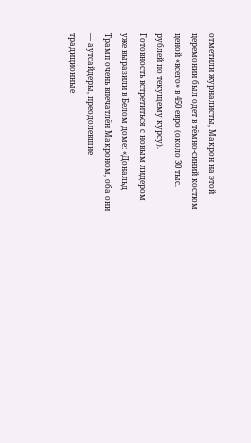отметили журналисты, Макрон на этой церемонии был одет в тёмно-синий костюм ценой «всего» в 450 евро (около 30 тыс. рублей по текущему курсу).
Готовность встретиться с новым лидером уже выразили в Белом доме: «Дональд Трамп очень впечатлён Макроном, оба они — аутсайдеры, преодолевшие традиционные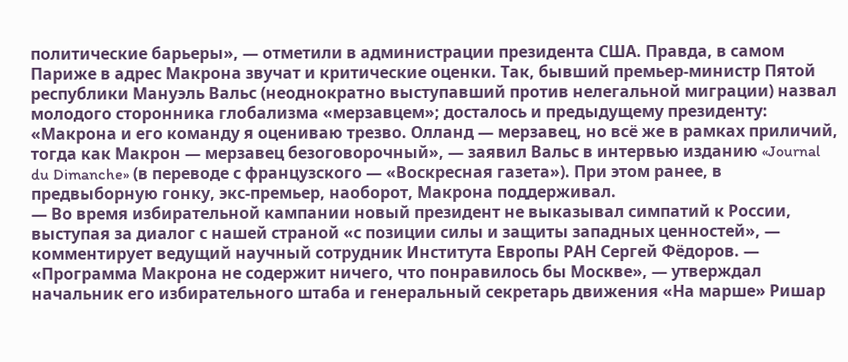политические барьеры», — отметили в администрации президента США. Правда, в самом Париже в адрес Макрона звучат и критические оценки. Так, бывший премьер-министр Пятой республики Мануэль Вальс (неоднократно выступавший против нелегальной миграции) назвал молодого сторонника глобализма «мерзавцем»; досталось и предыдущему президенту: «Макрона и его команду я оцениваю трезво. Олланд — мерзавец, но всё же в рамках приличий, тогда как Макрон — мерзавец безоговорочный», — заявил Вальс в интервью изданию «Journal du Dimanche» (в переводе с французского — «Воскресная газета»). При этом ранее, в предвыборную гонку, экс-премьер, наоборот, Макрона поддерживал.
— Во время избирательной кампании новый президент не выказывал симпатий к России, выступая за диалог с нашей страной «с позиции силы и защиты западных ценностей», — комментирует ведущий научный сотрудник Института Европы РАН Сергей Фёдоров. — «Программа Макрона не содержит ничего, что понравилось бы Москве», — утверждал начальник его избирательного штаба и генеральный секретарь движения «На марше» Ришар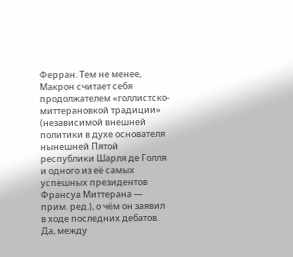Ферран. Тем не менее, Макрон считает себя продолжателем «голлистско-миттерановкой традиции» (независимой внешней политики в духе основателя нынешней Пятой республики Шарля де Голля и одного из её самых успешных президентов Франсуа Миттерана — прим. ред.), о чём он заявил в ходе последних дебатов. Да, между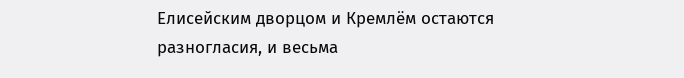Елисейским дворцом и Кремлём остаются разногласия, и весьма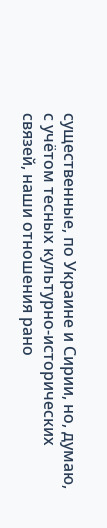существенные, по Украине и Сирии, но, думаю, с учётом тесных культурно-исторических связей, наши отношения рано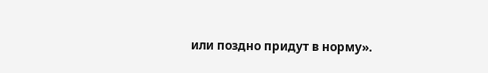или поздно придут в норму».